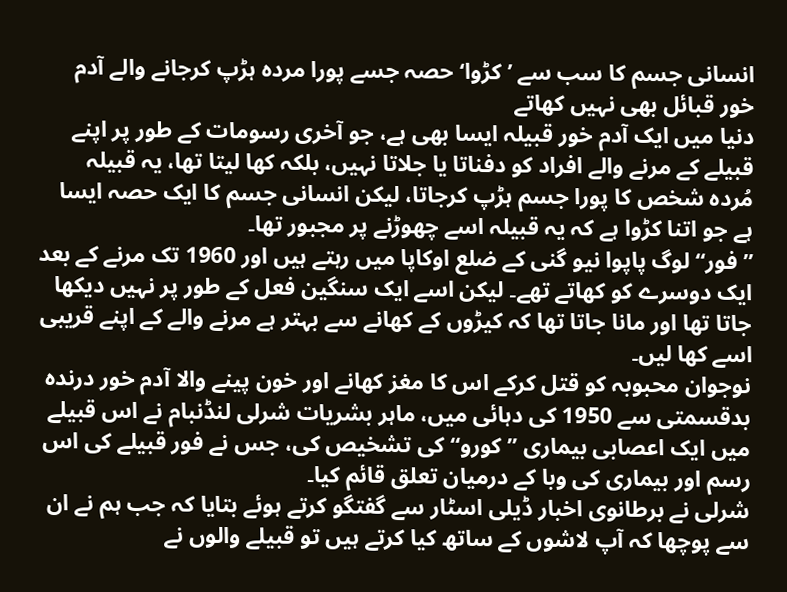انسانی جسم کا سب سے ’کڑوا‘ حصہ جسے پورا مردہ ہڑپ کرجانے والے آدم خور قبائل بھی نہیں کھاتے
دنیا میں ایک آدم خور قبیلہ ایسا بھی ہے، جو آخری رسومات کے طور پر اپنے قبیلے کے مرنے والے افراد کو دفناتا یا جلاتا نہیں، بلکہ کھا لیتا تھا، یہ قبیلہ مُردہ شخص کا پورا جسم ہڑپ کرجاتا، لیکن انسانی جسم کا ایک حصہ ایسا ہے جو اتنا کڑوا ہے کہ یہ قبیلہ اسے چھوڑنے پر مجبور تھا۔
”فور“ لوگ پاپوا نیو گنی کے ضلع اوکاپا میں رہتے ہیں اور 1960 تک مرنے کے بعد ایک دوسرے کو کھاتے تھے۔ لیکن اسے ایک سنگین فعل کے طور پر نہیں دیکھا جاتا تھا اور مانا جاتا تھا کہ کیڑوں کے کھانے سے بہتر ہے مرنے والے کے اپنے قریبی اسے کھا لیں۔
نوجوان محبوبہ کو قتل کرکے اس کا مغز کھانے اور خون پینے والا آدم خور درندہ
بدقسمتی سے 1950 کی دہائی میں، ماہر بشریات شرلی لنڈنبام نے اس قبیلے میں ایک اعصابی بیماری ”کورو“ کی تشخیص کی، جس نے فور قبیلے کی اس رسم اور بیماری کی وبا کے درمیان تعلق قائم کیا۔
شرلی نے برطانوی اخبار ڈیلی اسٹار سے گفتگو کرتے ہوئے بتایا کہ جب ہم نے ان سے پوچھا کہ آپ لاشوں کے ساتھ کیا کرتے ہیں تو قبیلے والوں نے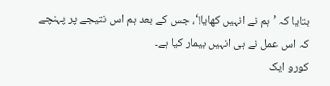بتایا کہ ’ہم نے انہیں کھایا!‘، جس کے بعد ہم اس نتیجے پر پہنچے کہ اس عمل نے ہی انہیں بیمار کیا ہے۔
کورو ایک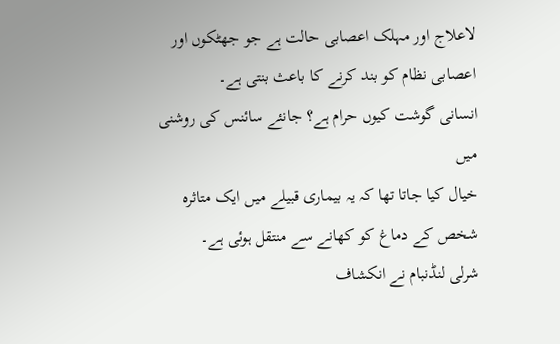لاعلاج اور مہلک اعصابی حالت ہے جو جھٹکوں اور اعصابی نظام کو بند کرنے کا باعث بنتی ہے۔
انسانی گوشت کیوں حرام ہے؟ جانئے سائنس کی روشنی میں
خیال کیا جاتا تھا کہ یہ بیماری قبیلے میں ایک متاثرہ شخص کے دماغ کو کھانے سے منتقل ہوئی ہے۔
شرلی لنڈنبام نے انکشاف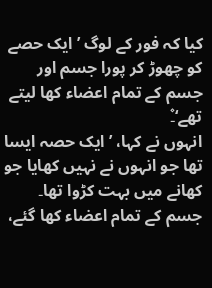کیا کہ فور کے لوگ ’ایک حصے کو چھوڑ کر پورا جسم اور جسم کے تمام اعضاء کھا لیتے تھے‘۔۫
انہوں نے کہا، ’ایک حصہ ایسا تھا جو انہوں نے نہیں کھایا جو کھانے میں بہت کڑوا تھا۔ جسم کے تمام اعضاء کھا گئے،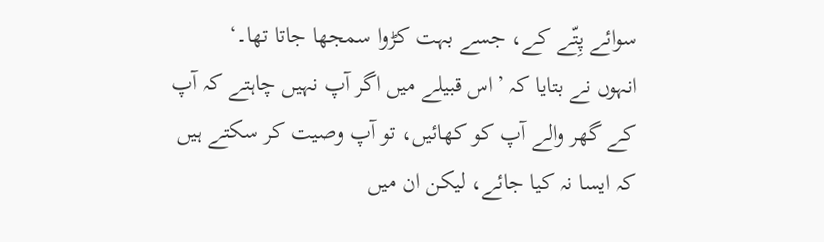سوائے پِتّے کے، جسے بہت کڑوا سمجھا جاتا تھا۔‘
انہوں نے بتایا کہ ’اس قبیلے میں اگر آپ نہیں چاہتے کہ آپ کے گھر والے آپ کو کھائیں، تو آپ وصیت کر سکتے ہیں کہ ایسا نہ کیا جائے، لیکن ان میں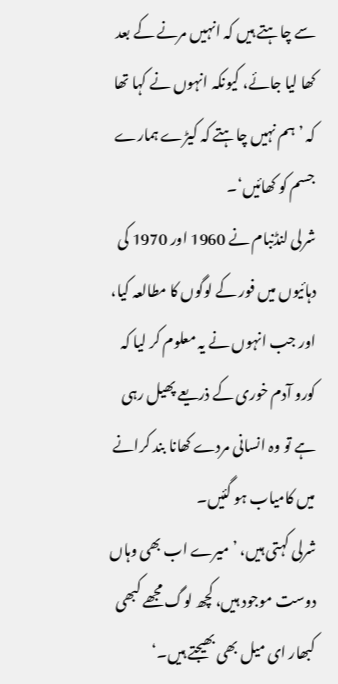سے چاہتے ہیں کہ انہیں مرنے کے بعد کھا لیا جائے، کیونکہ انہوں نے کہا تھا کہ ’ہم نہیں چاہتے کہ کیڑے ہمارے جسم کو کھائیں‘۔
شرلی لنڈنبام نے 1960 اور 1970 کی دہائیوں میں فور کے لوگوں کا مطالعہ کیا، اور جب انہوں نے یہ معلوم کر لیا کہ کورو آدم خوری کے ذریعے پھیل رہی ہے تو وہ انسانی مردے کھانا بند کرانے میں کامیاب ہو گئیں۔
شرلی کہتی ہیں، ’میرے اب بھی وہاں دوست موجود ہیں، کچھ لوگ مجھے کبھی کبھار ای میل بھی بھیجتے ہیں۔‘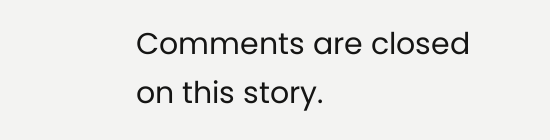Comments are closed on this story.